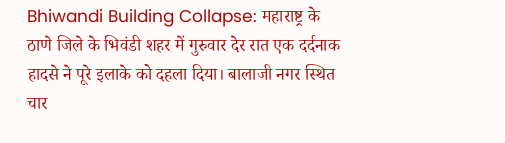Bhiwandi Building Collapse: महाराष्ट्र के ठाणे जिले के भिवंडी शहर में गुरुवार देर रात एक दर्दनाक हादसे ने पूरे इलाके को दहला दिया। बालाजी नगर स्थित चार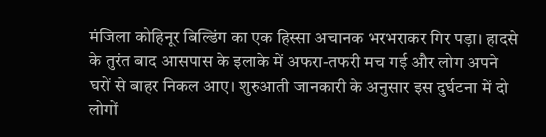मंजिला कोहिनूर बिल्डिंग का एक हिस्सा अचानक भरभराकर गिर पड़ा। हादसे के तुरंत बाद आसपास के इलाके में अफरा-तफरी मच गई और लोग अपने घरों से बाहर निकल आए। शुरुआती जानकारी के अनुसार इस दुर्घटना में दो लोगों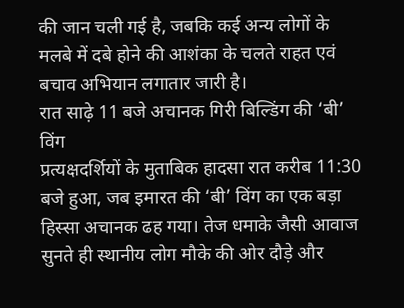की जान चली गई है, जबकि कई अन्य लोगों के मलबे में दबे होने की आशंका के चलते राहत एवं बचाव अभियान लगातार जारी है।
रात साढ़े 11 बजे अचानक गिरी बिल्डिंग की ‘बी’ विंग
प्रत्यक्षदर्शियों के मुताबिक हादसा रात करीब 11:30 बजे हुआ, जब इमारत की ‘बी’ विंग का एक बड़ा हिस्सा अचानक ढह गया। तेज धमाके जैसी आवाज सुनते ही स्थानीय लोग मौके की ओर दौड़े और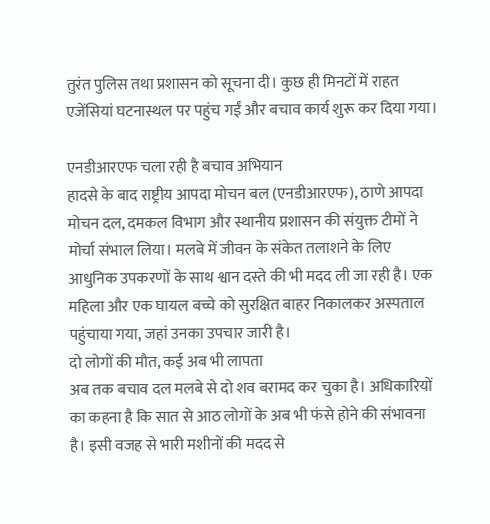तुरंत पुलिस तथा प्रशासन को सूचना दी। कुछ ही मिनटों में राहत एजेंसियां घटनास्थल पर पहुंच गईं और बचाव कार्य शुरू कर दिया गया।

एनडीआरएफ चला रही है बचाव अभियान
हादसे के बाद राष्ट्रीय आपदा मोचन बल (एनडीआरएफ), ठाणे आपदा मोचन दल, दमकल विभाग और स्थानीय प्रशासन की संयुक्त टीमों ने मोर्चा संभाल लिया। मलबे में जीवन के संकेत तलाशने के लिए आधुनिक उपकरणों के साथ श्वान दस्ते की भी मदद ली जा रही है। एक महिला और एक घायल बच्चे को सुरक्षित बाहर निकालकर अस्पताल पहुंचाया गया, जहां उनका उपचार जारी है।
दो लोगों की मौत, कई अब भी लापता
अब तक बचाव दल मलबे से दो शव बरामद कर चुका है। अधिकारियों का कहना है कि सात से आठ लोगों के अब भी फंसे होने की संभावना है। इसी वजह से भारी मशीनों की मदद से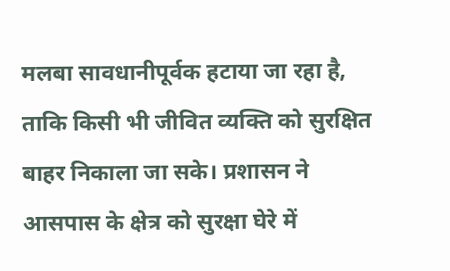मलबा सावधानीपूर्वक हटाया जा रहा है, ताकि किसी भी जीवित व्यक्ति को सुरक्षित बाहर निकाला जा सके। प्रशासन ने आसपास के क्षेत्र को सुरक्षा घेरे में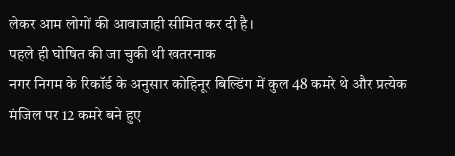लेकर आम लोगों की आवाजाही सीमित कर दी है।
पहले ही घोषित की जा चुकी थी खतरनाक
नगर निगम के रिकॉर्ड के अनुसार कोहिनूर बिल्डिंग में कुल 48 कमरे थे और प्रत्येक मंजिल पर 12 कमरे बने हुए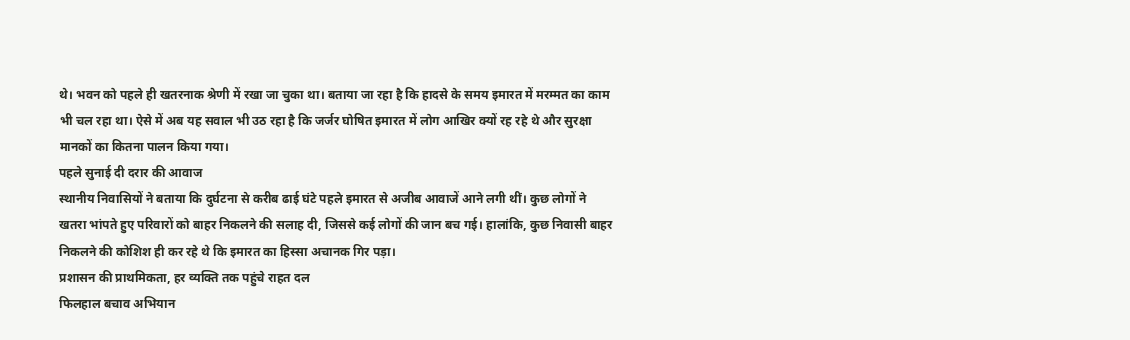थे। भवन को पहले ही खतरनाक श्रेणी में रखा जा चुका था। बताया जा रहा है कि हादसे के समय इमारत में मरम्मत का काम भी चल रहा था। ऐसे में अब यह सवाल भी उठ रहा है कि जर्जर घोषित इमारत में लोग आखिर क्यों रह रहे थे और सुरक्षा मानकों का कितना पालन किया गया।
पहले सुनाई दी दरार की आवाज
स्थानीय निवासियों ने बताया कि दुर्घटना से करीब ढाई घंटे पहले इमारत से अजीब आवाजें आने लगी थीं। कुछ लोगों ने खतरा भांपते हुए परिवारों को बाहर निकलने की सलाह दी, जिससे कई लोगों की जान बच गई। हालांकि, कुछ निवासी बाहर निकलने की कोशिश ही कर रहे थे कि इमारत का हिस्सा अचानक गिर पड़ा।
प्रशासन की प्राथमिकता, हर व्यक्ति तक पहुंचे राहत दल
फिलहाल बचाव अभियान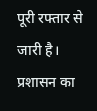पूरी रफ्तार से जारी है। प्रशासन का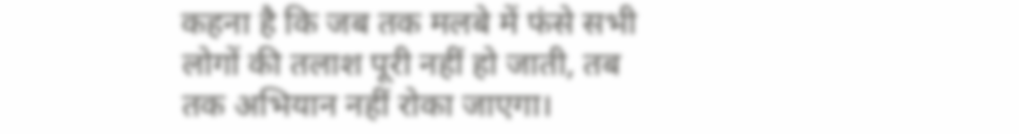कहना है कि जब तक मलबे में फंसे सभी लोगों की तलाश पूरी नहीं हो जाती, तब तक अभियान नहीं रोका जाएगा।